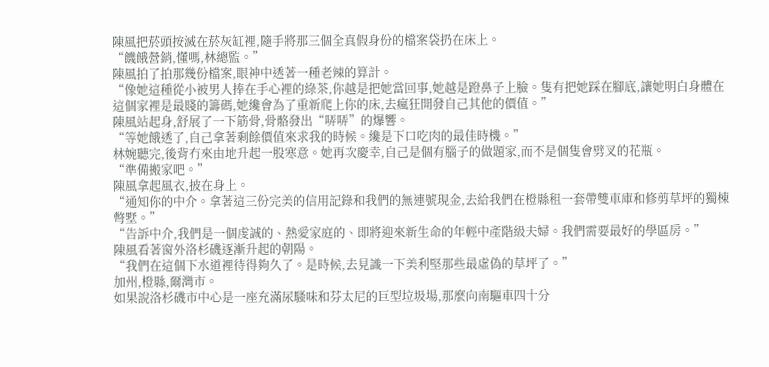陳風把菸頭按滅在菸灰缸裡,隨手將那三個全真假身份的檔案袋扔在床上。
“饑餓營銷,懂嗎,林總監。”
陳風拍了拍那幾份檔案,眼神中透著一種老辣的算計。
“像她這種從小被男人捧在手心裡的綠茶,你越是把她當回事,她越是蹬鼻子上臉。隻有把她踩在腳底,讓她明白身體在這個家裡是最賤的籌碼,她纔會為了重新爬上你的床,去瘋狂開發自己其他的價值。”
陳風站起身,舒展了一下筋骨,骨骼發出“哢哢”的爆響。
“等她餓透了,自己拿著剩餘價值來求我的時候。纔是下口吃肉的最佳時機。”
林婉聽完,後背冇來由地升起一股寒意。她再次慶幸,自己是個有腦子的做題家,而不是個隻會劈叉的花瓶。
“準備搬家吧。”
陳風拿起風衣,披在身上。
“通知你的中介。拿著這三份完美的信用記錄和我們的無連號現金,去給我們在橙縣租一套帶雙車庫和修剪草坪的獨棟彆墅。”
“告訴中介,我們是一個虔誠的、熱愛家庭的、即將迎來新生命的年輕中產階級夫婦。我們需要最好的學區房。”
陳風看著窗外洛杉磯逐漸升起的朝陽。
“我們在這個下水道裡待得夠久了。是時候,去見識一下美利堅那些最虛偽的草坪了。”
加州,橙縣,爾灣市。
如果說洛杉磯市中心是一座充滿尿騷味和芬太尼的巨型垃圾場,那麼向南驅車四十分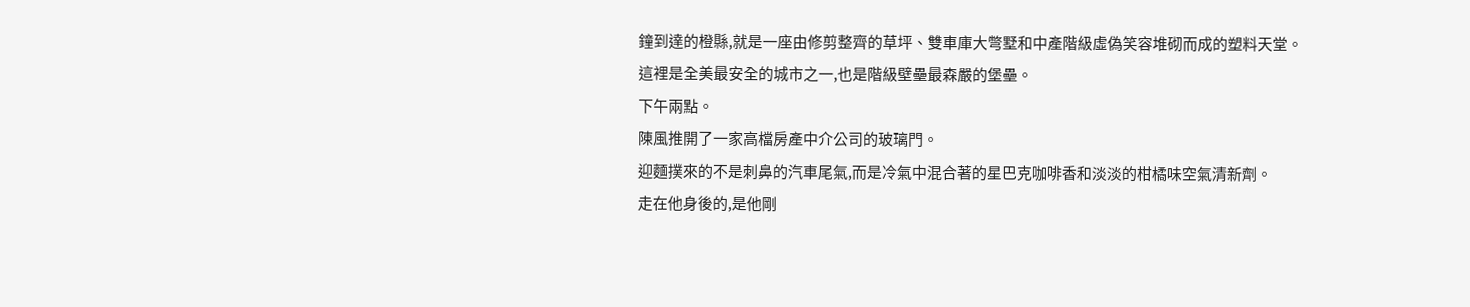鐘到達的橙縣,就是一座由修剪整齊的草坪、雙車庫大彆墅和中產階級虛偽笑容堆砌而成的塑料天堂。
這裡是全美最安全的城市之一,也是階級壁壘最森嚴的堡壘。
下午兩點。
陳風推開了一家高檔房產中介公司的玻璃門。
迎麵撲來的不是刺鼻的汽車尾氣,而是冷氣中混合著的星巴克咖啡香和淡淡的柑橘味空氣清新劑。
走在他身後的,是他剛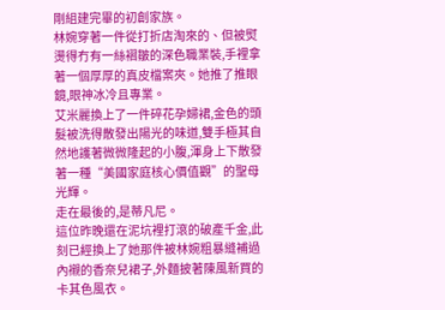剛組建完畢的初創家族。
林婉穿著一件從打折店淘來的、但被熨燙得冇有一絲褶皺的深色職業裝,手裡拿著一個厚厚的真皮檔案夾。她推了推眼鏡,眼神冰冷且專業。
艾米麗換上了一件碎花孕婦裙,金色的頭髮被洗得散發出陽光的味道,雙手極其自然地護著微微隆起的小腹,渾身上下散發著一種“美國家庭核心價值觀”的聖母光輝。
走在最後的,是蒂凡尼。
這位昨晚還在泥坑裡打滾的破產千金,此刻已經換上了她那件被林婉粗暴縫補過內襯的香奈兒裙子,外麵披著陳風新買的卡其色風衣。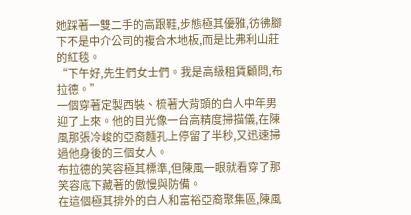她踩著一雙二手的高跟鞋,步態極其優雅,彷彿腳下不是中介公司的複合木地板,而是比弗利山莊的紅毯。
“下午好,先生們女士們。我是高級租賃顧問,布拉德。”
一個穿著定製西裝、梳著大背頭的白人中年男迎了上來。他的目光像一台高精度掃描儀,在陳風那張冷峻的亞裔麵孔上停留了半秒,又迅速掃過他身後的三個女人。
布拉德的笑容極其標準,但陳風一眼就看穿了那笑容底下藏著的傲慢與防備。
在這個極其排外的白人和富裕亞裔聚集區,陳風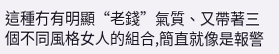這種冇有明顯“老錢”氣質、又帶著三個不同風格女人的組合,簡直就像是報警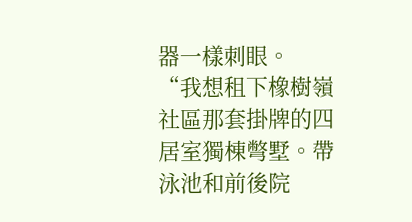器一樣刺眼。
“我想租下橡樹嶺社區那套掛牌的四居室獨棟彆墅。帶泳池和前後院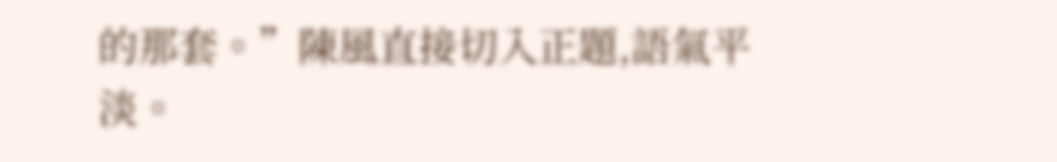的那套。”陳風直接切入正題,語氣平淡。